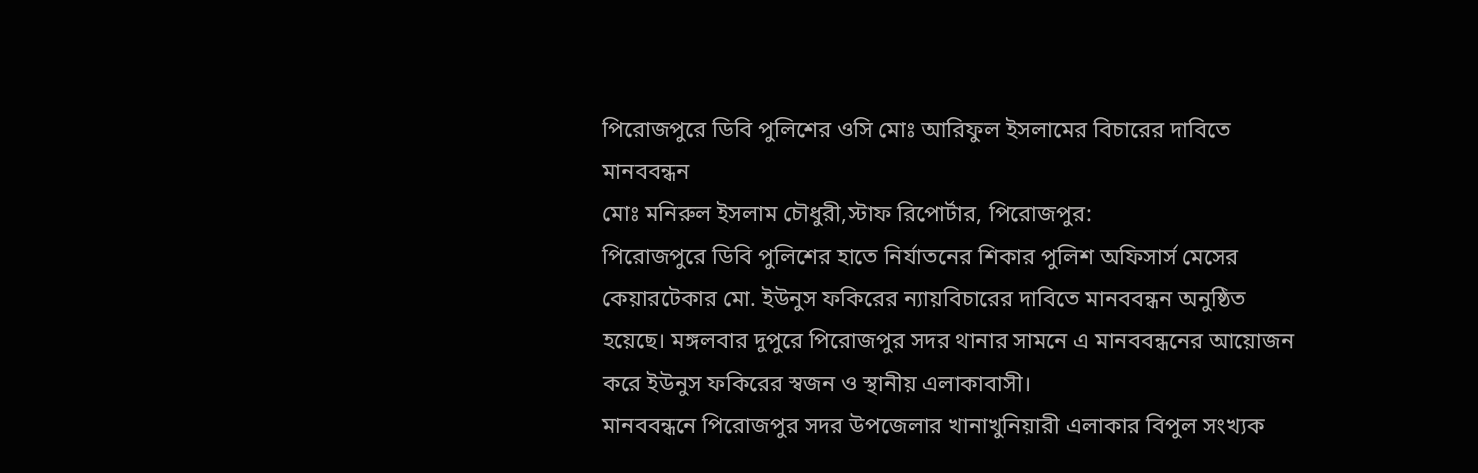পিরোজপুরে ডিবি পুলিশের ওসি মোঃ আরিফুল ইসলামের বিচারের দাবিতে মানববন্ধন
মোঃ মনিরুল ইসলাম চৌধুরী,স্টাফ রিপোর্টার, পিরোজপুর:
পিরোজপুরে ডিবি পুলিশের হাতে নির্যাতনের শিকার পুলিশ অফিসার্স মেসের কেয়ারটেকার মো. ইউনুস ফকিরের ন্যায়বিচারের দাবিতে মানববন্ধন অনুষ্ঠিত হয়েছে। মঙ্গলবার দুপুরে পিরোজপুর সদর থানার সামনে এ মানববন্ধনের আয়োজন করে ইউনুস ফকিরের স্বজন ও স্থানীয় এলাকাবাসী।
মানববন্ধনে পিরোজপুর সদর উপজেলার খানাখুনিয়ারী এলাকার বিপুল সংখ্যক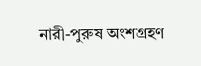নারী-পুরুষ অংশগ্রহণ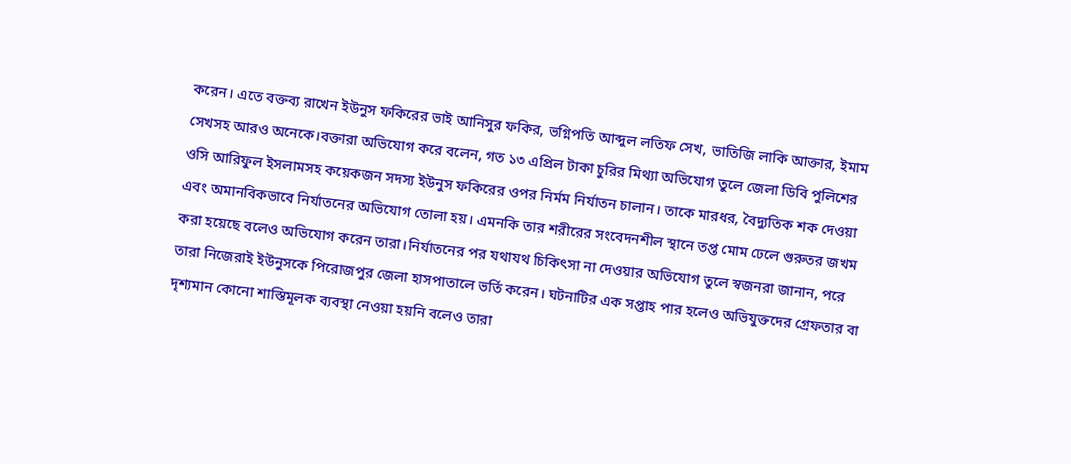করেন। এতে বক্তব্য রাখেন ইউনুস ফকিরের ভাই আনিসুর ফকির, ভগ্নিপতি আব্দুল লতিফ সেখ, ভাতিজি লাকি আক্তার, ইমাম সেখসহ আরও অনেকে।বক্তারা অভিযোগ করে বলেন, গত ১৩ এপ্রিল টাকা চুরির মিথ্যা অভিযোগ তুলে জেলা ডিবি পুলিশের ওসি আরিফুল ইসলামসহ কয়েকজন সদস্য ইউনুস ফকিরের ওপর নির্মম নির্যাতন চালান। তাকে মারধর, বৈদ্যুতিক শক দেওয়া এবং অমানবিকভাবে নির্যাতনের অভিযোগ তোলা হয়। এমনকি তার শরীরের সংবেদনশীল স্থানে তপ্ত মোম ঢেলে গুরুতর জখম করা হয়েছে বলেও অভিযোগ করেন তারা।নির্যাতনের পর যথাযথ চিকিৎসা না দেওয়ার অভিযোগ তুলে স্বজনরা জানান, পরে তারা নিজেরাই ইউনুসকে পিরোজপুর জেলা হাসপাতালে ভর্তি করেন। ঘটনাটির এক সপ্তাহ পার হলেও অভিযুক্তদের গ্রেফতার বা দৃশ্যমান কোনো শাস্তিমূলক ব্যবস্থা নেওয়া হয়নি বলেও তারা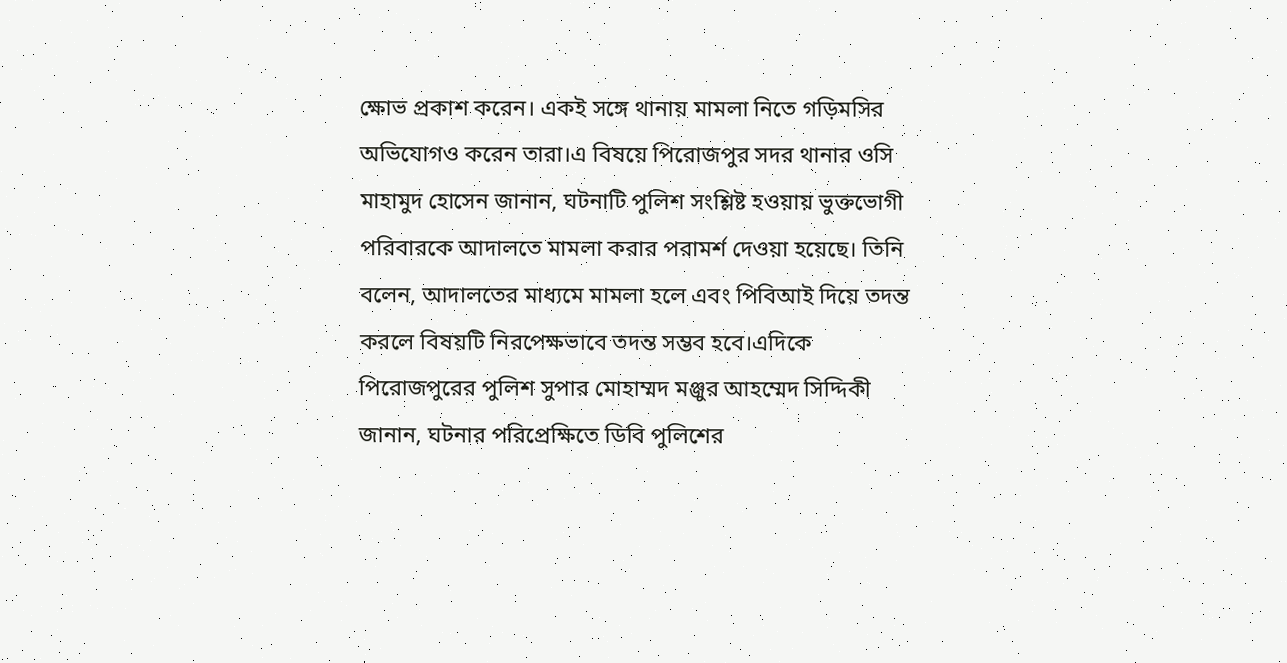ক্ষোভ প্রকাশ করেন। একই সঙ্গে থানায় মামলা নিতে গড়িমসির অভিযোগও করেন তারা।এ বিষয়ে পিরোজপুর সদর থানার ওসি মাহামুদ হোসেন জানান, ঘটনাটি পুলিশ সংশ্লিষ্ট হওয়ায় ভুক্তভোগী পরিবারকে আদালতে মামলা করার পরামর্শ দেওয়া হয়েছে। তিনি বলেন, আদালতের মাধ্যমে মামলা হলে এবং পিবিআই দিয়ে তদন্ত করলে বিষয়টি নিরপেক্ষভাবে তদন্ত সম্ভব হবে।এদিকে পিরোজপুরের পুলিশ সুপার মোহাম্মদ মঞ্জুর আহম্মেদ সিদ্দিকী জানান, ঘটনার পরিপ্রেক্ষিতে ডিবি পুলিশের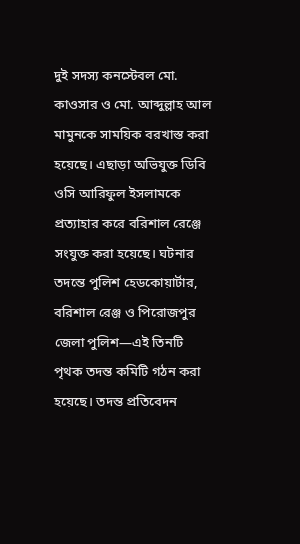দুই সদস্য কনস্টেবল মো. কাওসার ও মো. আব্দুল্লাহ আল মামুনকে সাময়িক বরখাস্ত করা হয়েছে। এছাড়া অভিযুক্ত ডিবি ওসি আরিফুল ইসলামকে প্রত্যাহার করে বরিশাল রেঞ্জে সংযুক্ত করা হয়েছে। ঘটনার তদন্তে পুলিশ হেডকোয়ার্টার, বরিশাল রেঞ্জ ও পিরোজপুর জেলা পুলিশ—এই তিনটি পৃথক তদন্ত কমিটি গঠন করা হয়েছে। তদন্ত প্রতিবেদন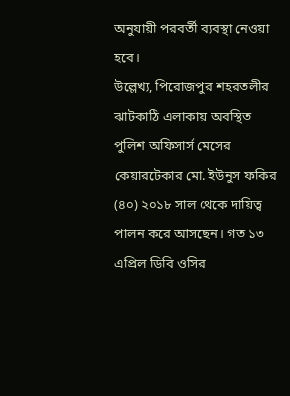অনুযায়ী পরবর্তী ব্যবস্থা নেওয়া হবে।
উল্লেখ্য, পিরোজপুর শহরতলীর ঝাটকাঠি এলাকায় অবস্থিত পুলিশ অফিসার্স মেসের কেয়ারটেকার মো. ইউনুস ফকির (৪০) ২০১৮ সাল থেকে দায়িত্ব পালন করে আসছেন। গত ১৩ এপ্রিল ডিবি ওসির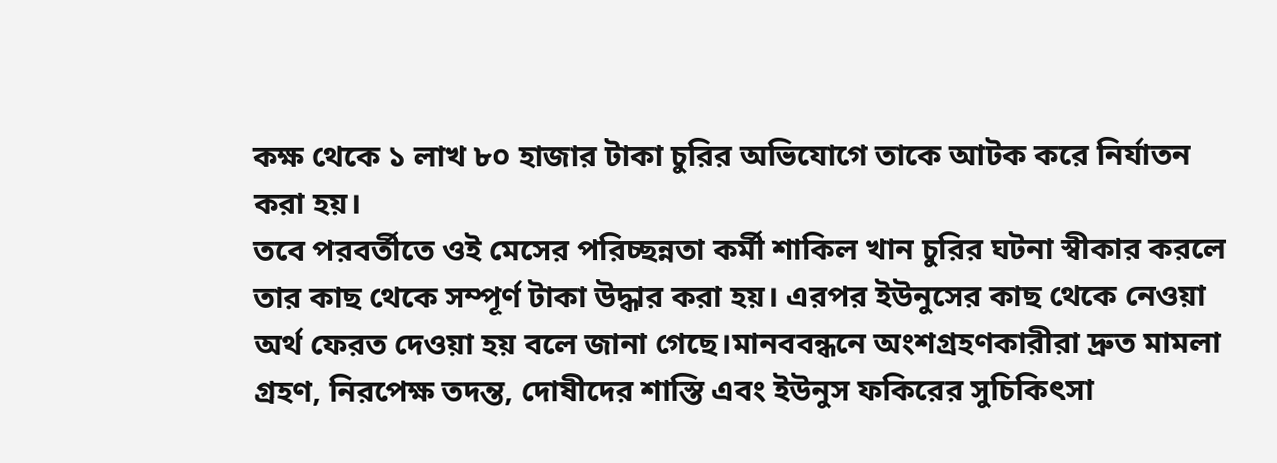কক্ষ থেকে ১ লাখ ৮০ হাজার টাকা চুরির অভিযোগে তাকে আটক করে নির্যাতন করা হয়।
তবে পরবর্তীতে ওই মেসের পরিচ্ছন্নতা কর্মী শাকিল খান চুরির ঘটনা স্বীকার করলে তার কাছ থেকে সম্পূর্ণ টাকা উদ্ধার করা হয়। এরপর ইউনুসের কাছ থেকে নেওয়া অর্থ ফেরত দেওয়া হয় বলে জানা গেছে।মানববন্ধনে অংশগ্রহণকারীরা দ্রুত মামলা গ্রহণ, নিরপেক্ষ তদন্ত, দোষীদের শাস্তি এবং ইউনুস ফকিরের সুচিকিৎসা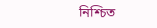নিশ্চিত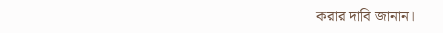করার দাবি জানান।